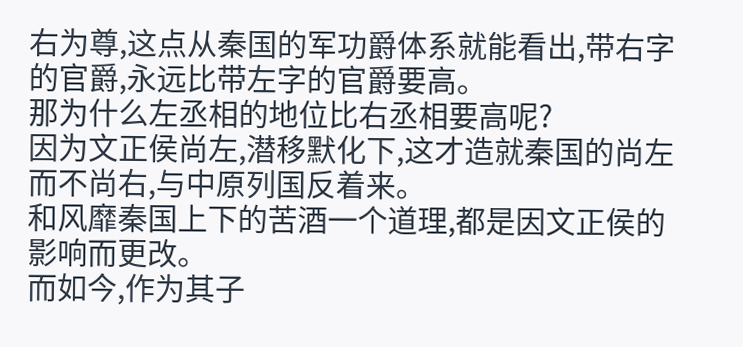右为尊,这点从秦国的军功爵体系就能看出,带右字的官爵,永远比带左字的官爵要高。
那为什么左丞相的地位比右丞相要高呢?
因为文正侯尚左,潜移默化下,这才造就秦国的尚左而不尚右,与中原列国反着来。
和风靡秦国上下的苦酒一个道理,都是因文正侯的影响而更改。
而如今,作为其子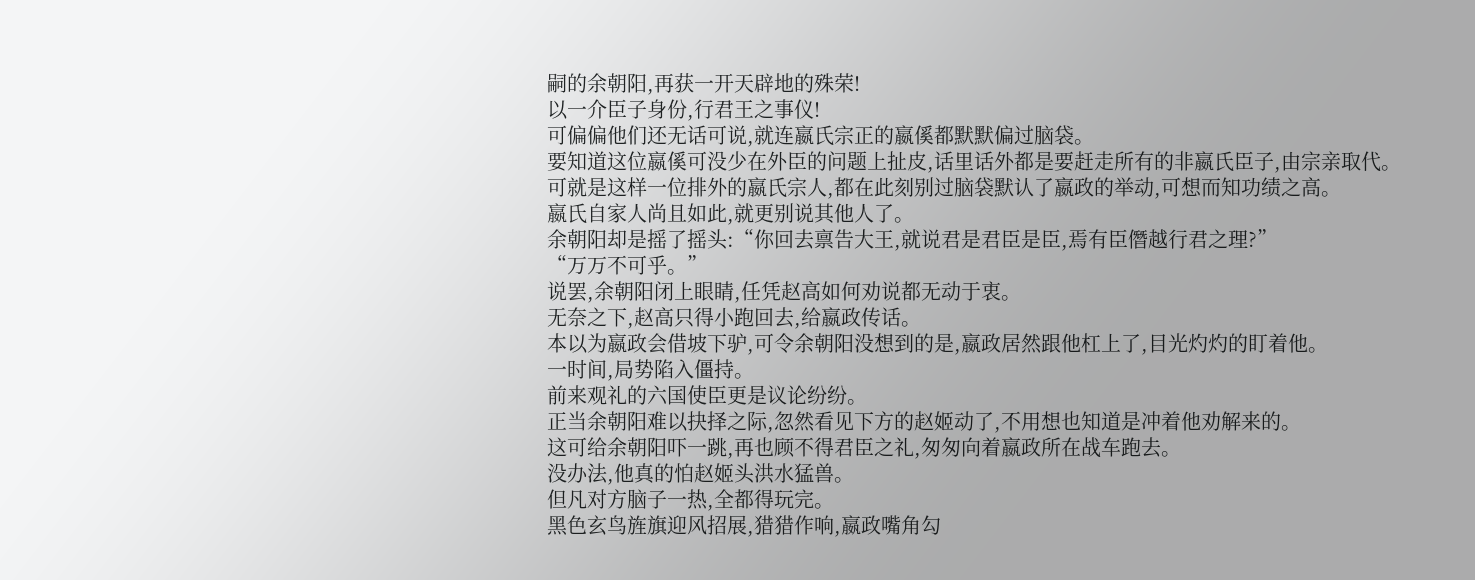嗣的余朝阳,再获一开天辟地的殊荣!
以一介臣子身份,行君王之事仪!
可偏偏他们还无话可说,就连嬴氏宗正的嬴傒都默默偏过脑袋。
要知道这位嬴傒可没少在外臣的问题上扯皮,话里话外都是要赶走所有的非嬴氏臣子,由宗亲取代。
可就是这样一位排外的嬴氏宗人,都在此刻别过脑袋默认了嬴政的举动,可想而知功绩之高。
嬴氏自家人尚且如此,就更别说其他人了。
余朝阳却是摇了摇头:“你回去禀告大王,就说君是君臣是臣,焉有臣僭越行君之理?”
“万万不可乎。”
说罢,余朝阳闭上眼睛,任凭赵高如何劝说都无动于衷。
无奈之下,赵高只得小跑回去,给嬴政传话。
本以为嬴政会借坡下驴,可令余朝阳没想到的是,嬴政居然跟他杠上了,目光灼灼的盯着他。
一时间,局势陷入僵持。
前来观礼的六国使臣更是议论纷纷。
正当余朝阳难以抉择之际,忽然看见下方的赵姬动了,不用想也知道是冲着他劝解来的。
这可给余朝阳吓一跳,再也顾不得君臣之礼,匆匆向着嬴政所在战车跑去。
没办法,他真的怕赵姬头洪水猛兽。
但凡对方脑子一热,全都得玩完。
黑色玄鸟旌旗迎风招展,猎猎作响,嬴政嘴角勾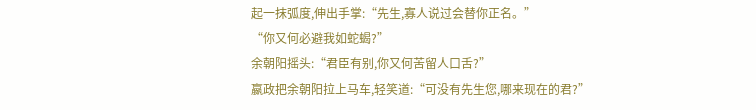起一抹弧度,伸出手掌:“先生,寡人说过会替你正名。”
“你又何必避我如蛇蝎?”
余朝阳摇头:“君臣有别,你又何苦留人口舌?”
嬴政把余朝阳拉上马车,轻笑道:“可没有先生您,哪来现在的君?”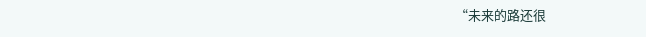“未来的路还很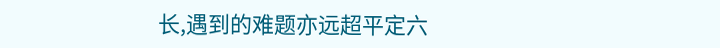长,遇到的难题亦远超平定六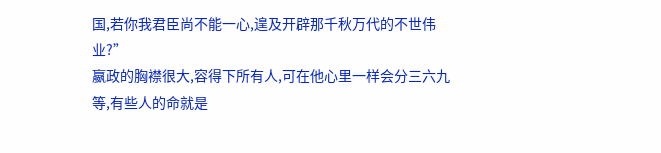国,若你我君臣尚不能一心,遑及开辟那千秋万代的不世伟业?”
嬴政的胸襟很大,容得下所有人,可在他心里一样会分三六九等,有些人的命就是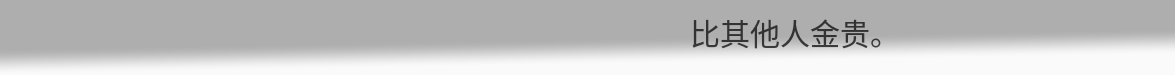比其他人金贵。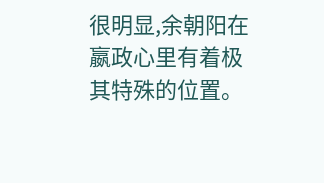很明显,余朝阳在嬴政心里有着极其特殊的位置。